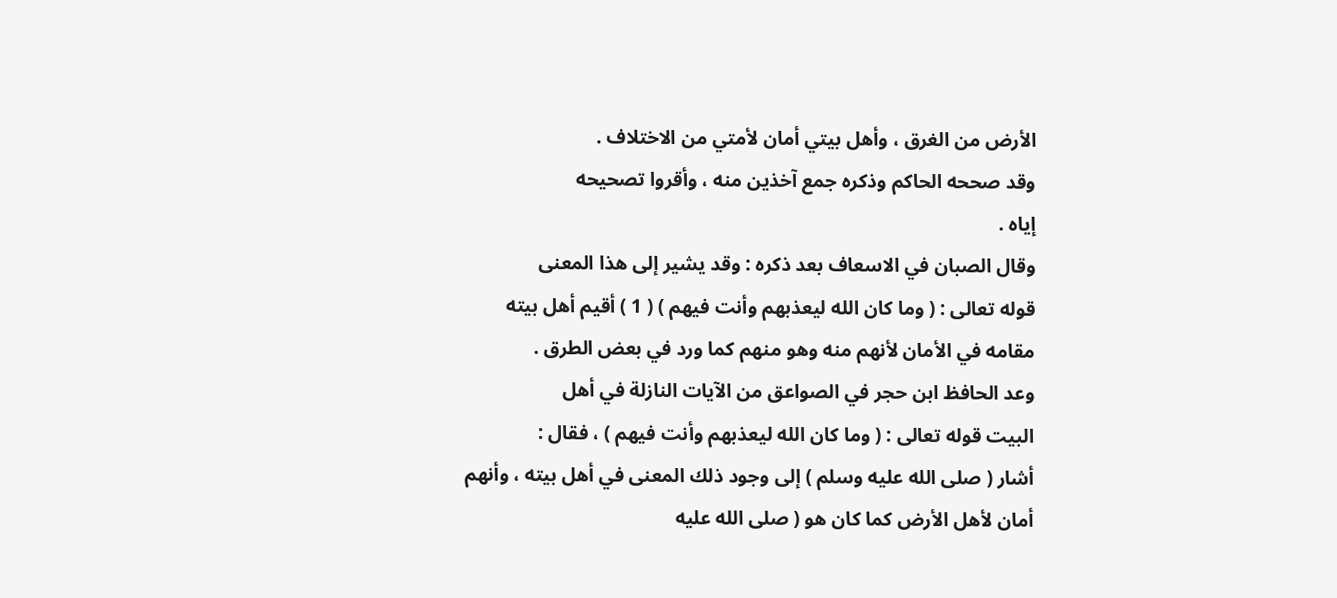الأرض من الغرق ، وأهل بيتي أمان لأمتي من الاختلاف .
وقد صححه الحاكم وذكره جمع آخذين منه ، وأقروا تصحيحه
إياه .
وقال الصبان في الاسعاف بعد ذكره : وقد يشير إلى هذا المعنى
قوله تعالى : ( وما كان الله ليعذبهم وأنت فيهم ) ( 1 ) أقيم أهل بيته
مقامه في الأمان لأنهم منه وهو منهم كما ورد في بعض الطرق .
وعد الحافظ ابن حجر في الصواعق من الآيات النازلة في أهل
البيت قوله تعالى : ( وما كان الله ليعذبهم وأنت فيهم ) ، فقال :
أشار ( صلى الله عليه وسلم ) إلى وجود ذلك المعنى في أهل بيته ، وأنهم
أمان لأهل الأرض كما كان هو ( صلى الله عليه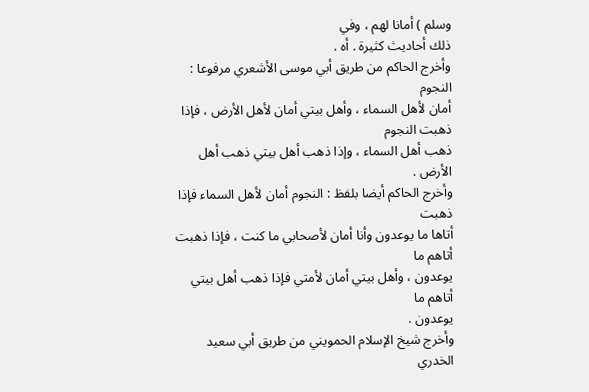وسلم ) أمانا لهم ، وفي
ذلك أحاديث كثيرة . أه .
وأخرج الحاكم من طريق أبي موسى الأشعري مرفوعا : النجوم
أمان لأهل السماء ، وأهل بيتي أمان لأهل الأرض ، فإذا ذهبت النجوم
ذهب أهل السماء ، وإذا ذهب أهل بيتي ذهب أهل الأرض .
وأخرج الحاكم أيضا بلفظ : النجوم أمان لأهل السماء فإذا ذهبت
أتاها ما يوعدون وأنا أمان لأصحابي ما كنت ، فإذا ذهبت أتاهم ما
يوعدون ، وأهل بيتي أمان لأمتي فإذا ذهب أهل بيتي أتاهم ما
يوعدون .
وأخرج شيخ الإسلام الحمويني من طريق أبي سعيد الخدري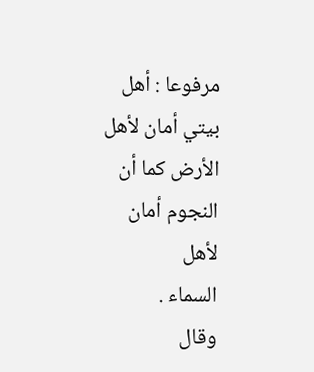مرفوعا : أهل بيتي أمان لأهل الأرض كما أن النجوم أمان لأهل
السماء .
وقال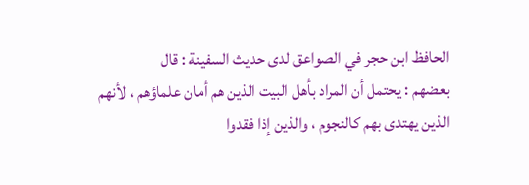الحافظ ابن حجر في الصواعق لدى حديث السفينة : قال
بعضهم : يحتمل أن المراد بأهل البيت الذين هم أمان علماؤهم ، لأنهم
الذين يهتدى بهم كالنجوم ، والذين إذا فقدوا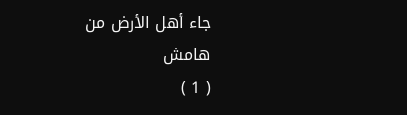جاء أهل الأرض من
هامش
( 1 )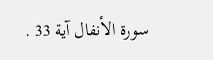سورة الأنفال آية 33 .